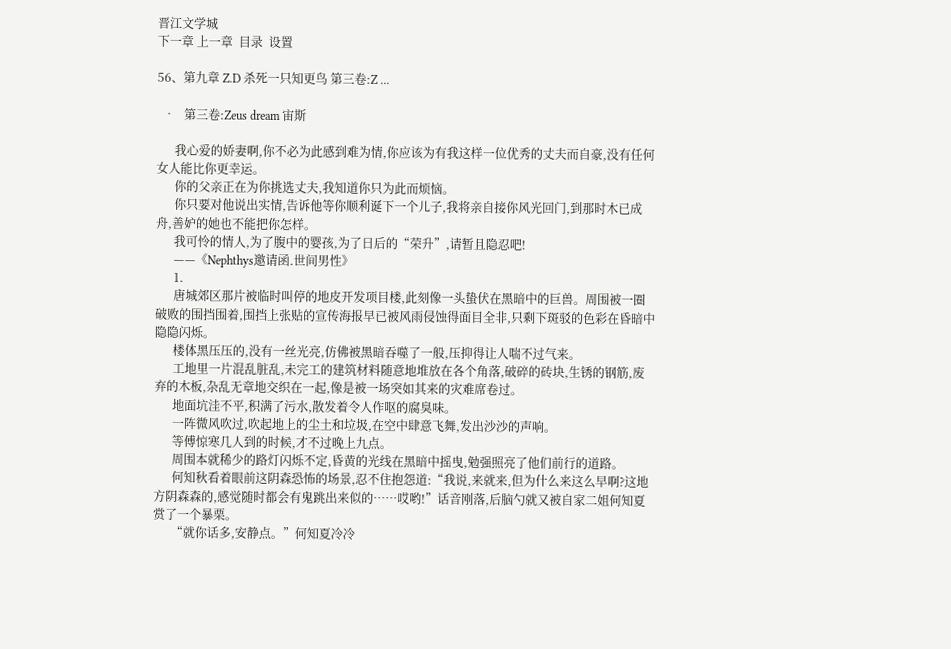晋江文学城
下一章 上一章  目录  设置

56、第九章 Z.D 杀死一只知更鸟 第三卷:Z ...

  •   第三卷:Zeus dream 宙斯

      我心爱的娇妻啊,你不必为此感到难为情,你应该为有我这样一位优秀的丈夫而自豪,没有任何女人能比你更幸运。
      你的父亲正在为你挑选丈夫,我知道你只为此而烦恼。
      你只要对他说出实情,告诉他等你顺利诞下一个儿子,我将亲自接你风光回门,到那时木已成舟,善妒的她也不能把你怎样。
      我可怜的情人,为了腹中的婴孩,为了日后的“荣升”,请暂且隐忍吧!
      ——《Nephthys邀请函.世间男性》
      1.
      唐城郊区那片被临时叫停的地皮开发项目楼,此刻像一头蛰伏在黑暗中的巨兽。周围被一圈破败的围挡围着,围挡上张贴的宣传海报早已被风雨侵蚀得面目全非,只剩下斑驳的色彩在昏暗中隐隐闪烁。
      楼体黑压压的,没有一丝光亮,仿佛被黑暗吞噬了一般,压抑得让人喘不过气来。
      工地里一片混乱脏乱,未完工的建筑材料随意地堆放在各个角落,破碎的砖块,生锈的钢筋,废弃的木板,杂乱无章地交织在一起,像是被一场突如其来的灾难席卷过。
      地面坑洼不平,积满了污水,散发着令人作呕的腐臭味。
      一阵微风吹过,吹起地上的尘土和垃圾,在空中肆意飞舞,发出沙沙的声响。
      等傅惊寒几人到的时候,才不过晚上九点。
      周围本就稀少的路灯闪烁不定,昏黄的光线在黑暗中摇曳,勉强照亮了他们前行的道路。
      何知秋看着眼前这阴森恐怖的场景,忍不住抱怨道:“我说,来就来,但为什么来这么早啊?这地方阴森森的,感觉随时都会有鬼跳出来似的……哎哟!”话音刚落,后脑勺就又被自家二姐何知夏赏了一个暴栗。
      “就你话多,安静点。”何知夏冷冷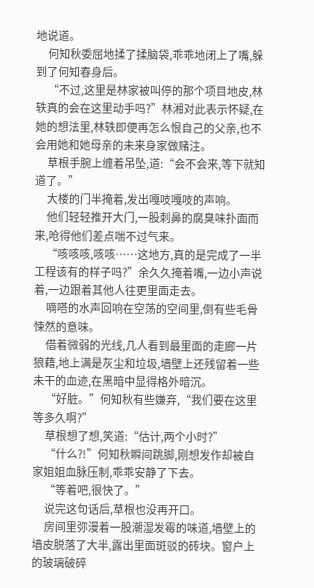地说道。
      何知秋委屈地揉了揉脑袋,乖乖地闭上了嘴,躲到了何知春身后。
      “不过,这里是林家被叫停的那个项目地皮,林轶真的会在这里动手吗?”林湘对此表示怀疑,在她的想法里,林轶即便再怎么恨自己的父亲,也不会用她和她母亲的未来身家做赌注。
      草根手腕上缠着吊坠,道:“会不会来,等下就知道了。”
      大楼的门半掩着,发出嘎吱嘎吱的声响。
      他们轻轻推开大门,一股刺鼻的腐臭味扑面而来,呛得他们差点喘不过气来。
      “咳咳咳,咳咳……这地方,真的是完成了一半工程该有的样子吗?”余久久掩着嘴,一边小声说着,一边跟着其他人往更里面走去。
      嘀嗒的水声回响在空荡的空间里,倒有些毛骨悚然的意味。
      借着微弱的光线,几人看到最里面的走廊一片狼藉,地上满是灰尘和垃圾,墙壁上还残留着一些未干的血迹,在黑暗中显得格外暗沉。
      “好脏。”何知秋有些嫌弃,“我们要在这里等多久啊?”
      草根想了想,笑道:“估计,两个小时?”
      “什么?!”何知秋瞬间跳脚,刚想发作却被自家姐姐血脉压制,乖乖安静了下去。
      “等着吧,很快了。”
      说完这句话后,草根也没再开口。
      房间里弥漫着一股潮湿发霉的味道,墙壁上的墙皮脱落了大半,露出里面斑驳的砖块。窗户上的玻璃破碎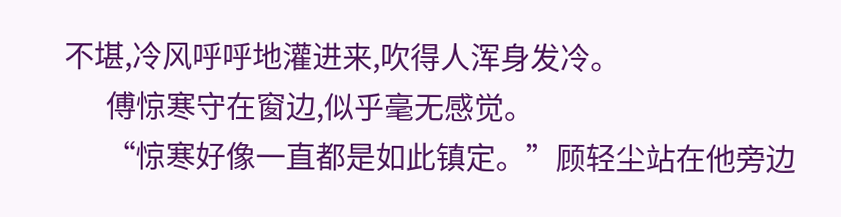不堪,冷风呼呼地灌进来,吹得人浑身发冷。
      傅惊寒守在窗边,似乎毫无感觉。
      “惊寒好像一直都是如此镇定。”顾轻尘站在他旁边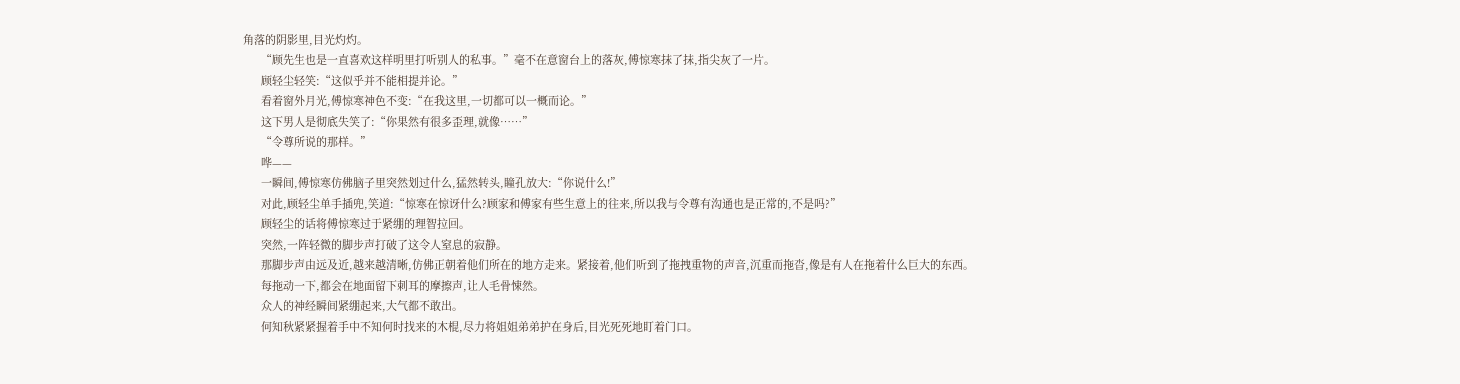角落的阴影里,目光灼灼。
      “顾先生也是一直喜欢这样明里打听别人的私事。”毫不在意窗台上的落灰,傅惊寒抹了抹,指尖灰了一片。
      顾轻尘轻笑:“这似乎并不能相提并论。”
      看着窗外月光,傅惊寒神色不变:“在我这里,一切都可以一概而论。”
      这下男人是彻底失笑了:“你果然有很多歪理,就像……”
      “令尊所说的那样。”
      哗——
      一瞬间,傅惊寒仿佛脑子里突然划过什么,猛然转头,瞳孔放大:“你说什么!”
      对此,顾轻尘单手插兜,笑道:“惊寒在惊讶什么?顾家和傅家有些生意上的往来,所以我与令尊有沟通也是正常的,不是吗?”
      顾轻尘的话将傅惊寒过于紧绷的理智拉回。
      突然,一阵轻微的脚步声打破了这令人窒息的寂静。
      那脚步声由远及近,越来越清晰,仿佛正朝着他们所在的地方走来。紧接着,他们听到了拖拽重物的声音,沉重而拖沓,像是有人在拖着什么巨大的东西。
      每拖动一下,都会在地面留下刺耳的摩擦声,让人毛骨悚然。
      众人的神经瞬间紧绷起来,大气都不敢出。
      何知秋紧紧握着手中不知何时找来的木棍,尽力将姐姐弟弟护在身后,目光死死地盯着门口。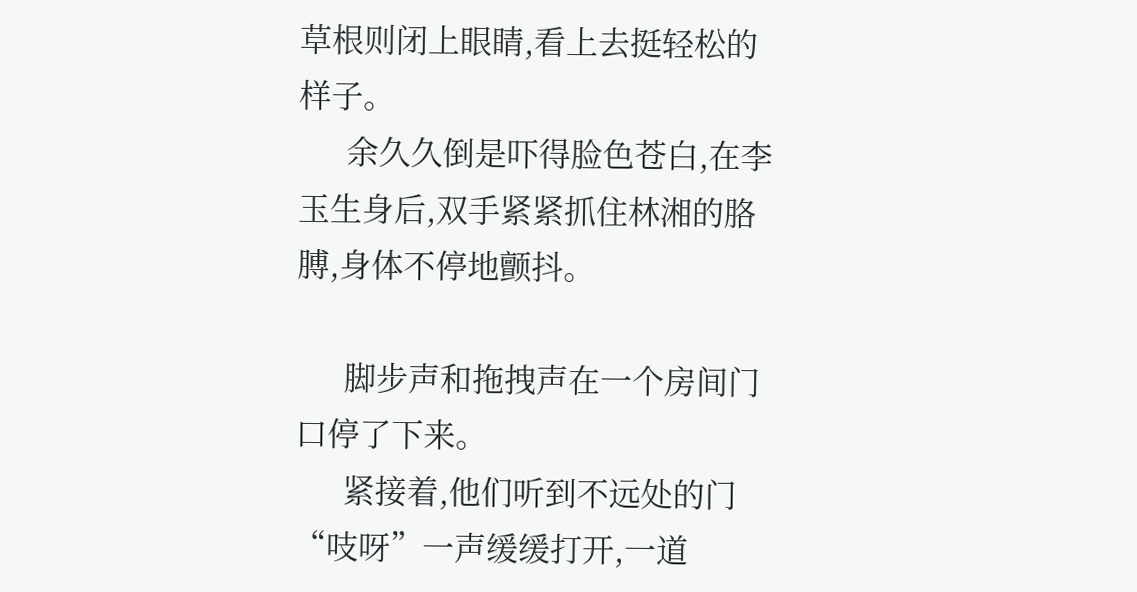草根则闭上眼睛,看上去挺轻松的样子。
      余久久倒是吓得脸色苍白,在李玉生身后,双手紧紧抓住林湘的胳膊,身体不停地颤抖。

      脚步声和拖拽声在一个房间门口停了下来。
      紧接着,他们听到不远处的门“吱呀”一声缓缓打开,一道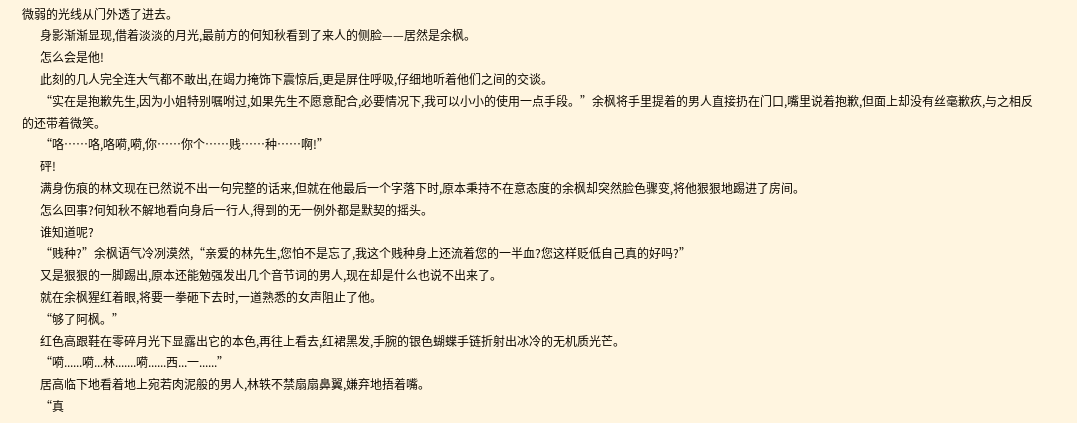微弱的光线从门外透了进去。
      身影渐渐显现,借着淡淡的月光,最前方的何知秋看到了来人的侧脸——居然是余枫。
      怎么会是他!
      此刻的几人完全连大气都不敢出,在竭力掩饰下震惊后,更是屏住呼吸,仔细地听着他们之间的交谈。
      “实在是抱歉先生,因为小姐特别嘱咐过,如果先生不愿意配合,必要情况下,我可以小小的使用一点手段。”余枫将手里提着的男人直接扔在门口,嘴里说着抱歉,但面上却没有丝毫歉疚,与之相反的还带着微笑。
      “咯……咯,咯嗬,嗬,你……你个……贱……种……啊!”
      砰!
      满身伤痕的林文现在已然说不出一句完整的话来,但就在他最后一个字落下时,原本秉持不在意态度的余枫却突然脸色骤变,将他狠狠地踢进了房间。
      怎么回事?何知秋不解地看向身后一行人,得到的无一例外都是默契的摇头。
      谁知道呢?
      “贱种?”余枫语气冷冽漠然,“亲爱的林先生,您怕不是忘了,我这个贱种身上还流着您的一半血?您这样贬低自己真的好吗?”
      又是狠狠的一脚踢出,原本还能勉强发出几个音节词的男人,现在却是什么也说不出来了。
      就在余枫猩红着眼,将要一拳砸下去时,一道熟悉的女声阻止了他。
      “够了阿枫。”
      红色高跟鞋在零碎月光下显露出它的本色,再往上看去,红裙黑发,手腕的银色蝴蝶手链折射出冰冷的无机质光芒。
      “嗬......嗬...林.......嗬......西...一......”
      居高临下地看着地上宛若肉泥般的男人,林轶不禁扇扇鼻翼,嫌弃地捂着嘴。
      “真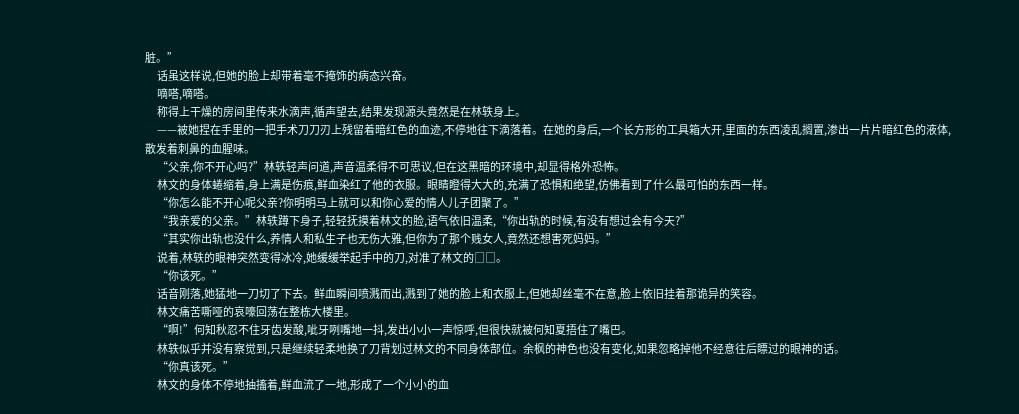脏。”
      话虽这样说,但她的脸上却带着毫不掩饰的病态兴奋。
      嘀嗒,嘀嗒。
      称得上干燥的房间里传来水滴声,循声望去,结果发现源头竟然是在林轶身上。
      ——被她捏在手里的一把手术刀刀刃上残留着暗红色的血迹,不停地往下滴落着。在她的身后,一个长方形的工具箱大开,里面的东西凌乱搁置,渗出一片片暗红色的液体,散发着刺鼻的血腥味。
      “父亲,你不开心吗?”林轶轻声问道,声音温柔得不可思议,但在这黑暗的环境中,却显得格外恐怖。
      林文的身体蜷缩着,身上满是伤痕,鲜血染红了他的衣服。眼睛瞪得大大的,充满了恐惧和绝望,仿佛看到了什么最可怕的东西一样。
      “你怎么能不开心呢父亲?你明明马上就可以和你心爱的情人儿子团聚了。”
      “我亲爱的父亲。”林轶蹲下身子,轻轻抚摸着林文的脸,语气依旧温柔,“你出轨的时候,有没有想过会有今天?”
      “其实你出轨也没什么,养情人和私生子也无伤大雅,但你为了那个贱女人,竟然还想害死妈妈。”
      说着,林轶的眼神突然变得冰冷,她缓缓举起手中的刀,对准了林文的□□。
      “你该死。”
      话音刚落,她猛地一刀切了下去。鲜血瞬间喷溅而出,溅到了她的脸上和衣服上,但她却丝毫不在意,脸上依旧挂着那诡异的笑容。
      林文痛苦嘶哑的哀嚎回荡在整栋大楼里。
      “啊!”何知秋忍不住牙齿发酸,呲牙咧嘴地一抖,发出小小一声惊呼,但很快就被何知夏捂住了嘴巴。
      林轶似乎并没有察觉到,只是继续轻柔地换了刀背划过林文的不同身体部位。余枫的神色也没有变化,如果忽略掉他不经意往后瞟过的眼神的话。
      “你真该死。”
      林文的身体不停地抽搐着,鲜血流了一地,形成了一个小小的血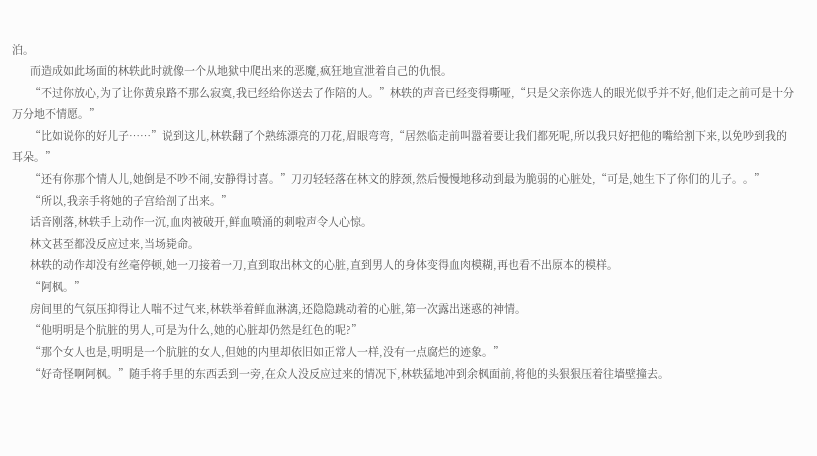泊。
      而造成如此场面的林轶此时就像一个从地狱中爬出来的恶魔,疯狂地宣泄着自己的仇恨。
      “不过你放心,为了让你黄泉路不那么寂寞,我已经给你送去了作陪的人。”林轶的声音已经变得嘶哑,“只是父亲你选人的眼光似乎并不好,他们走之前可是十分万分地不情愿。”
      “比如说你的好儿子……”说到这儿,林轶翻了个熟练漂亮的刀花,眉眼弯弯,“居然临走前叫嚣着要让我们都死呢,所以我只好把他的嘴给割下来,以免吵到我的耳朵。”
      “还有你那个情人儿,她倒是不吵不闹,安静得讨喜。”刀刃轻轻落在林文的脖颈,然后慢慢地移动到最为脆弱的心脏处,“可是,她生下了你们的儿子。。”
      “所以,我亲手将她的子宫给剖了出来。”
      话音刚落,林轶手上动作一沉,血肉被破开,鲜血喷涌的刺啦声令人心惊。
      林文甚至都没反应过来,当场毙命。
      林轶的动作却没有丝毫停顿,她一刀接着一刀,直到取出林文的心脏,直到男人的身体变得血肉模糊,再也看不出原本的模样。
      “阿枫。”
      房间里的气氛压抑得让人喘不过气来,林轶举着鲜血淋漓,还隐隐跳动着的心脏,第一次露出迷惑的神情。
      “他明明是个肮脏的男人,可是为什么,她的心脏却仍然是红色的呢?”
      “那个女人也是,明明是一个肮脏的女人,但她的内里却依旧如正常人一样,没有一点腐烂的迹象。”
      “好奇怪啊阿枫。”随手将手里的东西丢到一旁,在众人没反应过来的情况下,林轶猛地冲到余枫面前,将他的头狠狠压着往墙壁撞去。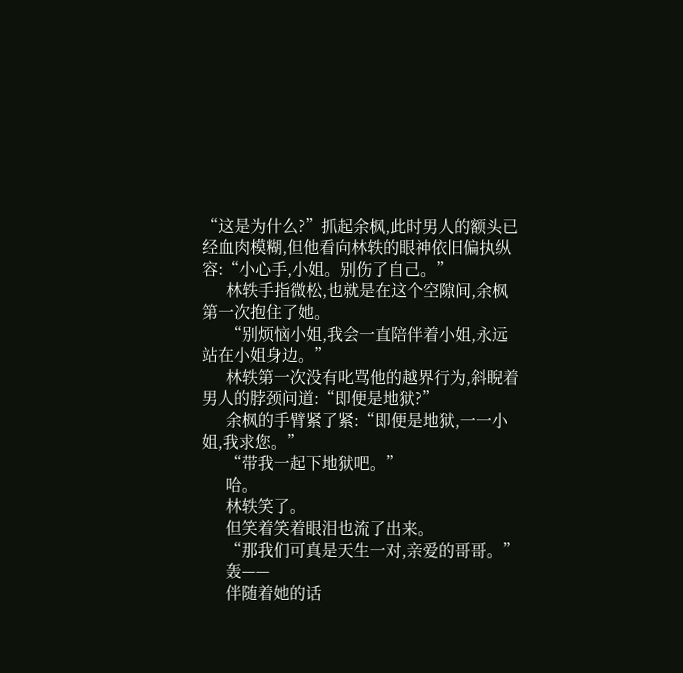“这是为什么?”抓起余枫,此时男人的额头已经血肉模糊,但他看向林轶的眼神依旧偏执纵容:“小心手,小姐。别伤了自己。”
      林轶手指微松,也就是在这个空隙间,余枫第一次抱住了她。
      “别烦恼小姐,我会一直陪伴着小姐,永远站在小姐身边。”
      林轶第一次没有叱骂他的越界行为,斜睨着男人的脖颈问道:“即便是地狱?”
      余枫的手臂紧了紧:“即便是地狱,一一小姐,我求您。”
      “带我一起下地狱吧。”
      哈。
      林轶笑了。
      但笑着笑着眼泪也流了出来。
      “那我们可真是天生一对,亲爱的哥哥。”
      轰——
      伴随着她的话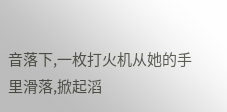音落下,一枚打火机从她的手里滑落,掀起滔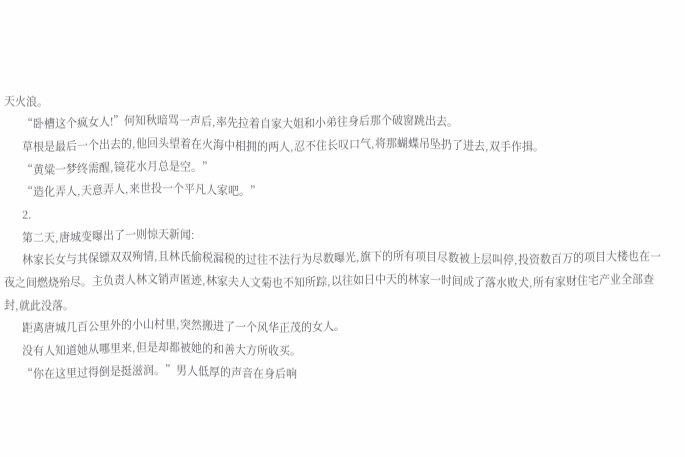天火浪。
      “卧槽这个疯女人!”何知秋暗骂一声后,率先拉着自家大姐和小弟往身后那个破窗跳出去。
      草根是最后一个出去的,他回头望着在火海中相拥的两人,忍不住长叹口气,将那蝴蝶吊坠扔了进去,双手作揖。
      “黄粱一梦终需醒,镜花水月总是空。”
      “造化弄人,天意弄人,来世投一个平凡人家吧。”
      2.
      第二天,唐城变曝出了一则惊天新闻:
      林家长女与其保镖双双殉情,且林氏偷税漏税的过往不法行为尽数曝光,旗下的所有项目尽数被上层叫停,投资数百万的项目大楼也在一夜之间燃烧殆尽。主负责人林文销声匿迹,林家夫人文菊也不知所踪,以往如日中天的林家一时间成了落水败犬,所有家财住宅产业全部查封,就此没落。
      距离唐城几百公里外的小山村里,突然搬进了一个风华正茂的女人。
      没有人知道她从哪里来,但是却都被她的和善大方所收买。
      “你在这里过得倒是挺滋润。”男人低厚的声音在身后响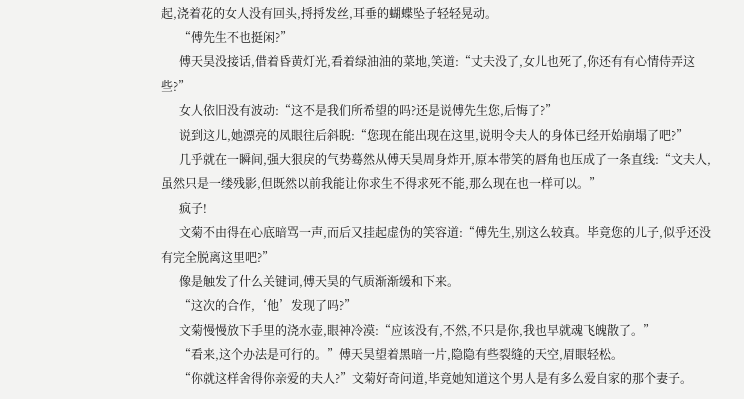起,浇着花的女人没有回头,捋捋发丝,耳垂的蝴蝶坠子轻轻晃动。
      “傅先生不也挺闲?”
      傅天昊没接话,借着昏黄灯光,看着绿油油的菜地,笑道:“丈夫没了,女儿也死了,你还有有心情侍弄这些?”
      女人依旧没有波动:“这不是我们所希望的吗?还是说傅先生您,后悔了?”
      说到这儿,她漂亮的凤眼往后斜睨:“您现在能出现在这里,说明令夫人的身体已经开始崩塌了吧?”
      几乎就在一瞬间,强大狠戾的气势蓦然从傅天昊周身炸开,原本带笑的唇角也压成了一条直线:“文夫人,虽然只是一缕残影,但既然以前我能让你求生不得求死不能,那么现在也一样可以。”
      疯子!
      文菊不由得在心底暗骂一声,而后又挂起虚伪的笑容道:“傅先生,别这么较真。毕竟您的儿子,似乎还没有完全脱离这里吧?”
      像是触发了什么关键词,傅天昊的气质渐渐缓和下来。
      “这次的合作,‘他’发现了吗?”
      文菊慢慢放下手里的浇水壶,眼神冷漠:“应该没有,不然,不只是你,我也早就魂飞魄散了。”
      “看来,这个办法是可行的。”傅天昊望着黑暗一片,隐隐有些裂缝的天空,眉眼轻松。
      “你就这样舍得你亲爱的夫人?”文菊好奇问道,毕竟她知道这个男人是有多么爱自家的那个妻子。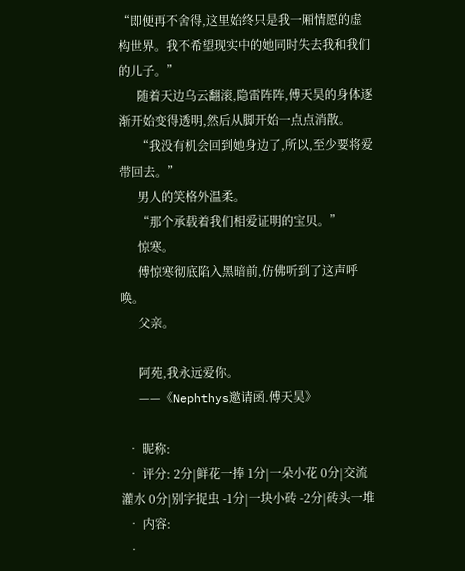“即便再不舍得,这里始终只是我一厢情愿的虚构世界。我不希望现实中的她同时失去我和我们的儿子。”
      随着天边乌云翻滚,隐雷阵阵,傅天昊的身体逐渐开始变得透明,然后从脚开始一点点消散。
      “我没有机会回到她身边了,所以,至少要将爱带回去。”
      男人的笑格外温柔。
      “那个承载着我们相爱证明的宝贝。”
      惊寒。
      傅惊寒彻底陷入黑暗前,仿佛听到了这声呼唤。
      父亲。

      阿苑,我永远爱你。
      ——《Nephthys邀请函.傅天昊》

  • 昵称:
  • 评分: 2分|鲜花一捧 1分|一朵小花 0分|交流灌水 0分|别字捉虫 -1分|一块小砖 -2分|砖头一堆
  • 内容:
  •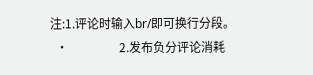注:1.评论时输入br/即可换行分段。
  •                 2.发布负分评论消耗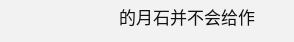的月石并不会给作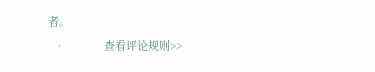者。
  •             查看评论规则>>